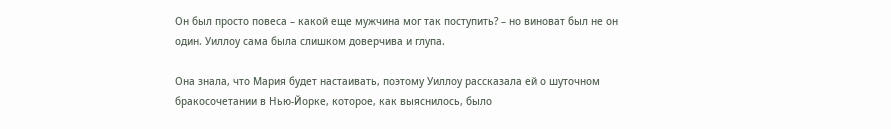Он был просто повеса – какой еще мужчина мог так поступить? – но виноват был не он один. Уиллоу сама была слишком доверчива и глупа.

Она знала, что Мария будет настаивать, поэтому Уиллоу рассказала ей о шуточном бракосочетании в Нью-Йорке, которое, как выяснилось, было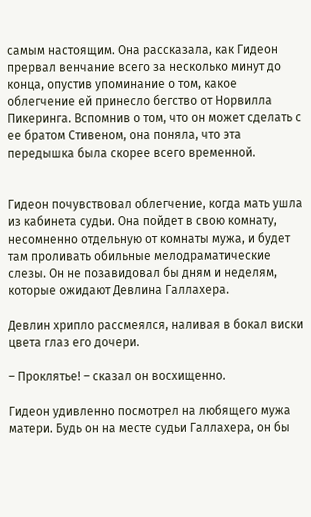самым настоящим. Она рассказала, как Гидеон прервал венчание всего за несколько минут до конца, опустив упоминание о том, какое облегчение ей принесло бегство от Норвилла Пикеринга. Вспомнив о том, что он может сделать с ее братом Стивеном, она поняла, что эта передышка была скорее всего временной.


Гидеон почувствовал облегчение, когда мать ушла из кабинета судьи. Она пойдет в свою комнату, несомненно отдельную от комнаты мужа, и будет там проливать обильные мелодраматические слезы. Он не позавидовал бы дням и неделям, которые ожидают Девлина Галлахера.

Девлин хрипло рассмеялся, наливая в бокал виски цвета глаз его дочери.

– Проклятье! – сказал он восхищенно.

Гидеон удивленно посмотрел на любящего мужа матери. Будь он на месте судьи Галлахера, он бы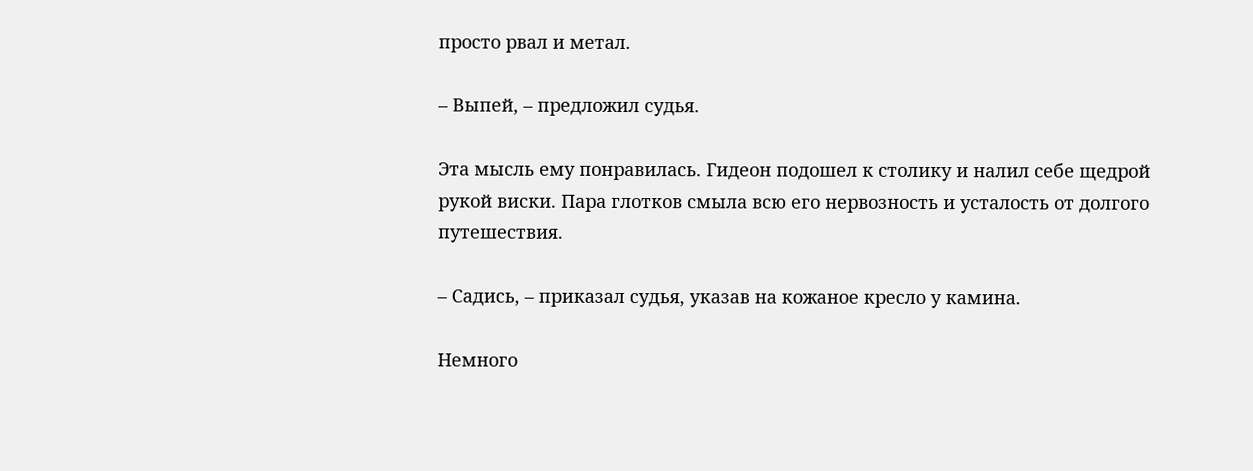просто рвал и метал.

– Выпей, – предложил судья.

Эта мысль ему понравилась. Гидеон подошел к столику и налил себе щедрой рукой виски. Пара глотков смыла всю его нервозность и усталость от долгого путешествия.

– Садись, – приказал судья, указав на кожаное кресло у камина.

Немного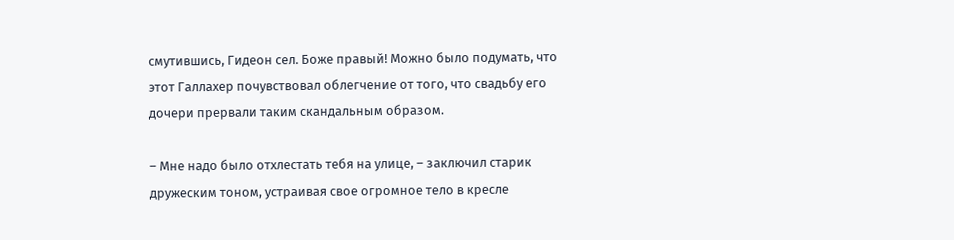смутившись, Гидеон сел. Боже правый! Можно было подумать, что этот Галлахер почувствовал облегчение от того, что свадьбу его дочери прервали таким скандальным образом.

– Мне надо было отхлестать тебя на улице, – заключил старик дружеским тоном, устраивая свое огромное тело в кресле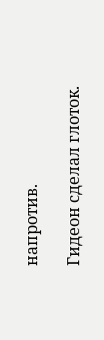напротив.

Гидеон сделал глоток.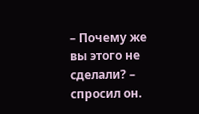– Почему же вы этого не сделали? – спросил он.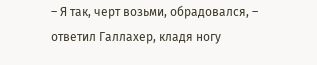– Я так, черт возьми, обрадовался, – ответил Галлахер, кладя ногу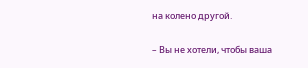на колено другой.

– Вы не хотели, чтобы ваша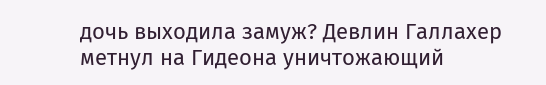дочь выходила замуж? Девлин Галлахер метнул на Гидеона уничтожающий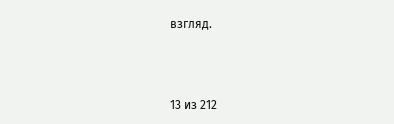взгляд.



13 из 212